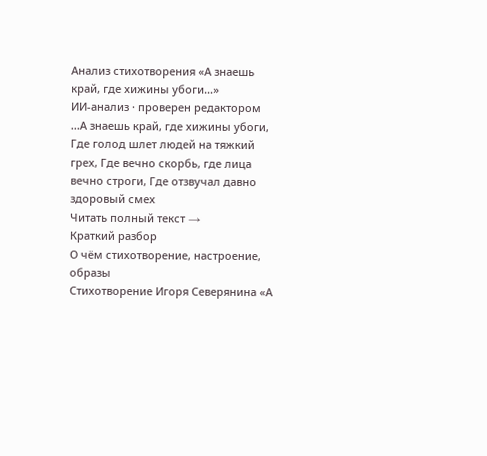Анализ стихотворения «А знаешь край, где хижины убоги…»
ИИ-анализ · проверен редактором
...А знаешь край, где хижины убоги, Где голод шлет людей на тяжкий грех, Где вечно скорбь, где лица вечно строги, Где отзвучал давно здоровый смех
Читать полный текст →
Краткий разбор
О чём стихотворение, настроение, образы
Стихотворение Игоря Северянина «А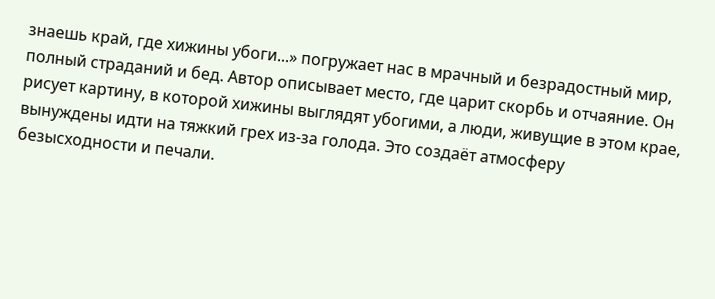знаешь край, где хижины убоги...» погружает нас в мрачный и безрадостный мир, полный страданий и бед. Автор описывает место, где царит скорбь и отчаяние. Он рисует картину, в которой хижины выглядят убогими, а люди, живущие в этом крае, вынуждены идти на тяжкий грех из-за голода. Это создаёт атмосферу безысходности и печали.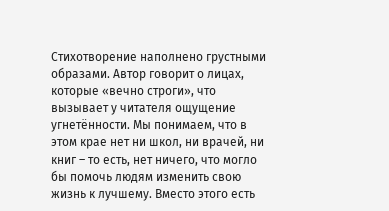Стихотворение наполнено грустными образами. Автор говорит о лицах, которые «вечно строги», что вызывает у читателя ощущение угнетённости. Мы понимаем, что в этом крае нет ни школ, ни врачей, ни книг – то есть, нет ничего, что могло бы помочь людям изменить свою жизнь к лучшему. Вместо этого есть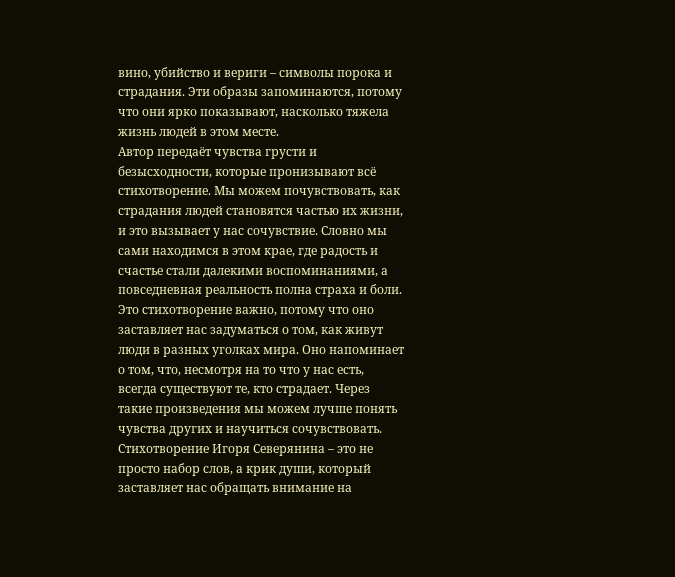вино, убийство и вериги – символы порока и страдания. Эти образы запоминаются, потому что они ярко показывают, насколько тяжела жизнь людей в этом месте.
Автор передаёт чувства грусти и безысходности, которые пронизывают всё стихотворение. Мы можем почувствовать, как страдания людей становятся частью их жизни, и это вызывает у нас сочувствие. Словно мы сами находимся в этом крае, где радость и счастье стали далекими воспоминаниями, а повседневная реальность полна страха и боли.
Это стихотворение важно, потому что оно заставляет нас задуматься о том, как живут люди в разных уголках мира. Оно напоминает о том, что, несмотря на то что у нас есть, всегда существуют те, кто страдает. Через такие произведения мы можем лучше понять чувства других и научиться сочувствовать. Стихотворение Игоря Северянина – это не просто набор слов, а крик души, который заставляет нас обращать внимание на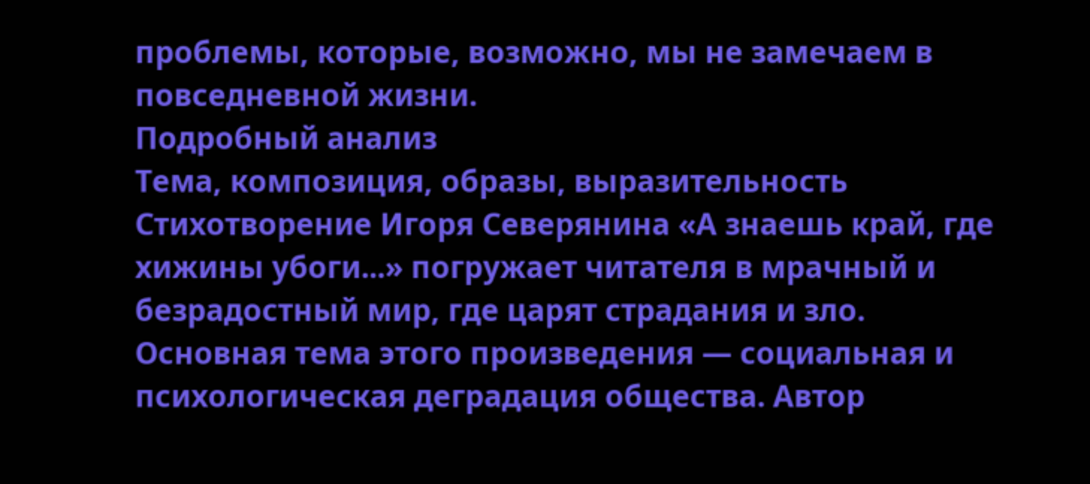проблемы, которые, возможно, мы не замечаем в повседневной жизни.
Подробный анализ
Тема, композиция, образы, выразительность
Стихотворение Игоря Северянина «А знаешь край, где хижины убоги...» погружает читателя в мрачный и безрадостный мир, где царят страдания и зло. Основная тема этого произведения — социальная и психологическая деградация общества. Автор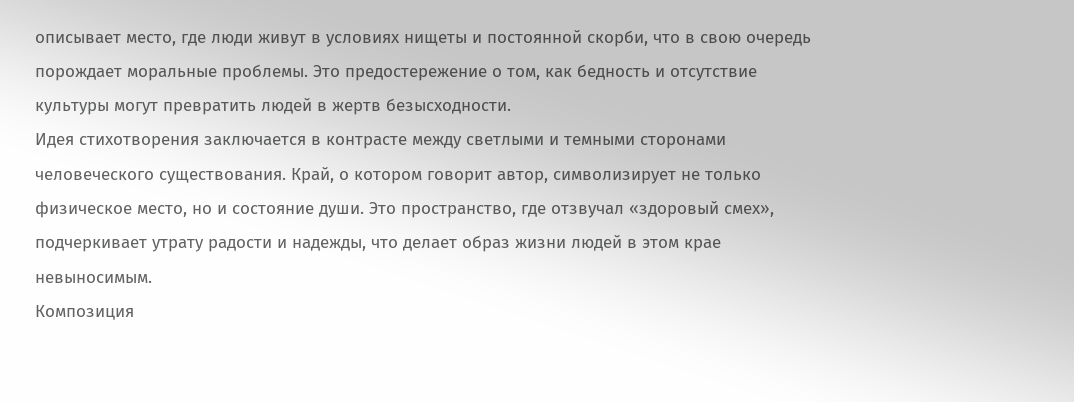описывает место, где люди живут в условиях нищеты и постоянной скорби, что в свою очередь порождает моральные проблемы. Это предостережение о том, как бедность и отсутствие культуры могут превратить людей в жертв безысходности.
Идея стихотворения заключается в контрасте между светлыми и темными сторонами человеческого существования. Край, о котором говорит автор, символизирует не только физическое место, но и состояние души. Это пространство, где отзвучал «здоровый смех», подчеркивает утрату радости и надежды, что делает образ жизни людей в этом крае невыносимым.
Композиция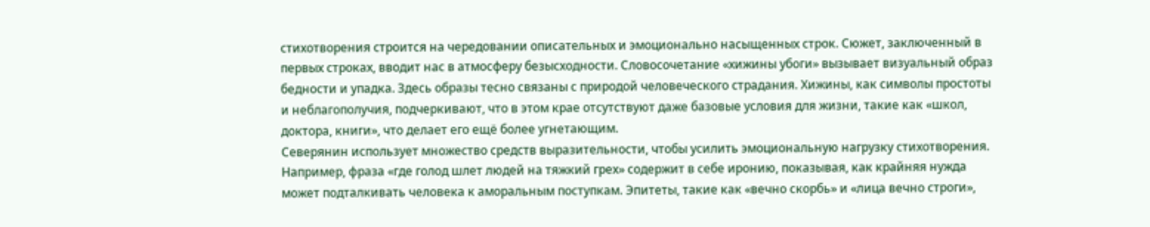стихотворения строится на чередовании описательных и эмоционально насыщенных строк. Сюжет, заключенный в первых строках, вводит нас в атмосферу безысходности. Словосочетание «хижины убоги» вызывает визуальный образ бедности и упадка. Здесь образы тесно связаны с природой человеческого страдания. Хижины, как символы простоты и неблагополучия, подчеркивают, что в этом крае отсутствуют даже базовые условия для жизни, такие как «школ, доктора, книги», что делает его ещё более угнетающим.
Северянин использует множество средств выразительности, чтобы усилить эмоциональную нагрузку стихотворения. Например, фраза «где голод шлет людей на тяжкий грех» содержит в себе иронию, показывая, как крайняя нужда может подталкивать человека к аморальным поступкам. Эпитеты, такие как «вечно скорбь» и «лица вечно строги»,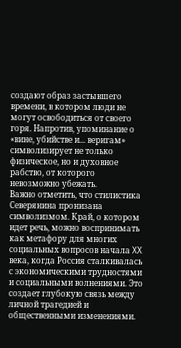создают образ застывшего времени, в котором люди не могут освободиться от своего горя. Напротив, упоминание о «вине, убийстве и... веригам» символизирует не только физическое, но и духовное рабство, от которого невозможно убежать.
Важно отметить, что стилистика Северянина пронизана символизмом. Край, о котором идет речь, можно воспринимать как метафору для многих социальных вопросов начала XX века, когда Россия сталкивалась с экономическими трудностями и социальными волнениями. Это создает глубокую связь между личной трагедией и общественными изменениями.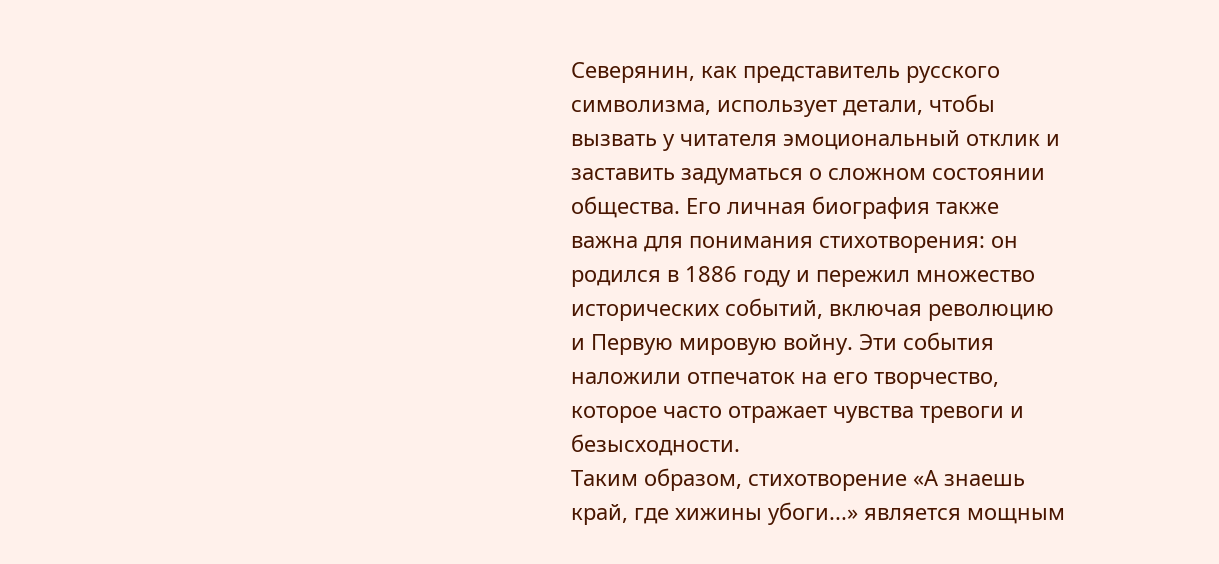Северянин, как представитель русского символизма, использует детали, чтобы вызвать у читателя эмоциональный отклик и заставить задуматься о сложном состоянии общества. Его личная биография также важна для понимания стихотворения: он родился в 1886 году и пережил множество исторических событий, включая революцию и Первую мировую войну. Эти события наложили отпечаток на его творчество, которое часто отражает чувства тревоги и безысходности.
Таким образом, стихотворение «А знаешь край, где хижины убоги...» является мощным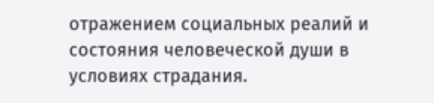отражением социальных реалий и состояния человеческой души в условиях страдания.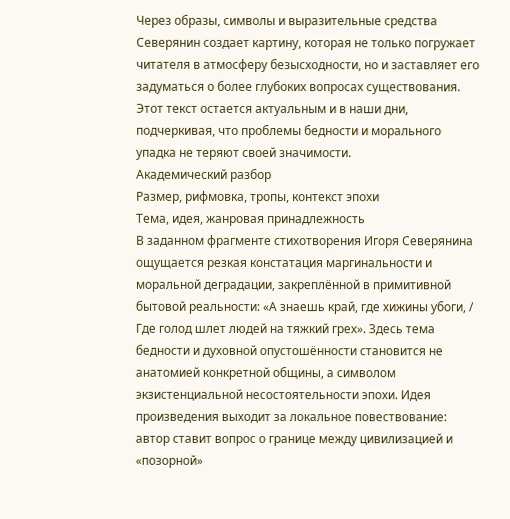Через образы, символы и выразительные средства Северянин создает картину, которая не только погружает читателя в атмосферу безысходности, но и заставляет его задуматься о более глубоких вопросах существования. Этот текст остается актуальным и в наши дни, подчеркивая, что проблемы бедности и морального упадка не теряют своей значимости.
Академический разбор
Размер, рифмовка, тропы, контекст эпохи
Тема, идея, жанровая принадлежность
В заданном фрагменте стихотворения Игоря Северянина ощущается резкая констатация маргинальности и моральной деградации, закреплённой в примитивной бытовой реальности: «А знаешь край, где хижины убоги, / Где голод шлет людей на тяжкий грех». Здесь тема бедности и духовной опустошённости становится не анатомией конкретной общины, а символом экзистенциальной несостоятельности эпохи. Идея произведения выходит за локальное повествование: автор ставит вопрос о границе между цивилизацией и «позорной»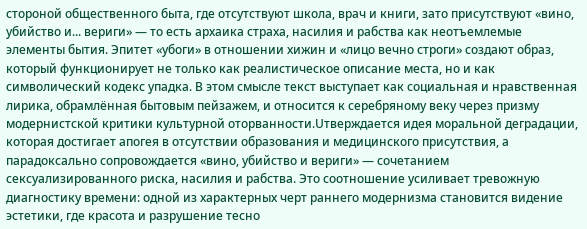стороной общественного быта, где отсутствуют школа, врач и книги, зато присутствуют «вино, убийство и... вериги» — то есть архаика страха, насилия и рабства как неотъемлемые элементы бытия. Эпитет «убоги» в отношении хижин и «лицо вечно строги» создают образ, который функционирует не только как реалистическое описание места, но и как символический кодекс упадка. В этом смысле текст выступает как социальная и нравственная лирика, обрамлённая бытовым пейзажем, и относится к серебряному веку через призму модернистской критики культурной оторванности.Uтверждается идея моральной деградации, которая достигает апогея в отсутствии образования и медицинского присутствия, а парадоксально сопровождается «вино, убийство и вериги» — сочетанием сексуализированного риска, насилия и рабства. Это соотношение усиливает тревожную диагностику времени: одной из характерных черт раннего модернизма становится видение эстетики, где красота и разрушение тесно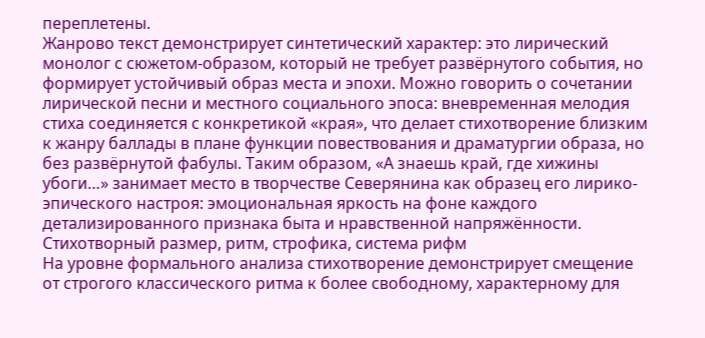переплетены.
Жанрово текст демонстрирует синтетический характер: это лирический монолог с сюжетом-образом, который не требует развёрнутого события, но формирует устойчивый образ места и эпохи. Можно говорить о сочетании лирической песни и местного социального эпоса: вневременная мелодия стиха соединяется с конкретикой «края», что делает стихотворение близким к жанру баллады в плане функции повествования и драматургии образа, но без развёрнутой фабулы. Таким образом, «А знаешь край, где хижины убоги…» занимает место в творчестве Северянина как образец его лирико-эпического настроя: эмоциональная яркость на фоне каждого детализированного признака быта и нравственной напряжённости.
Стихотворный размер, ритм, строфика, система рифм
На уровне формального анализа стихотворение демонстрирует смещение от строгого классического ритма к более свободному, характерному для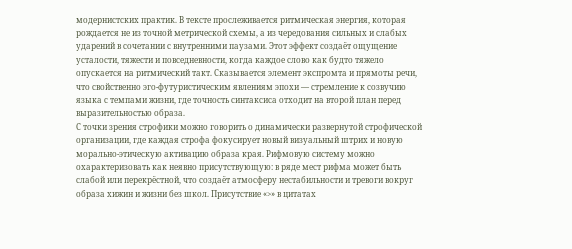модернистских практик. В тексте прослеживается ритмическая энергия, которая рождается не из точной метрической схемы, а из чередования сильных и слабых ударений в сочетании с внутренними паузами. Этот эффект создаёт ощущение усталости, тяжести и повседневности, когда каждое слово как будто тяжело опускается на ритмический такт. Сказывается элемент экспромта и прямоты речи, что свойственно эго-футуристическим явлениям эпохи — стремление к созвучию языка с темпами жизни, где точность синтаксиса отходит на второй план перед выразительностью образа.
С точки зрения строфики можно говорить о динамически развернутой строфической организации, где каждая строфа фокусирует новый визуальный штрих и новую морально-этическую активацию образа края. Рифмовую систему можно охарактеризовать как неявно присутствующую: в ряде мест рифма может быть слабой или перекрёстной, что создаёт атмосферу нестабильности и тревоги вокруг образа хижин и жизни без школ. Присутствие «>» в цитатах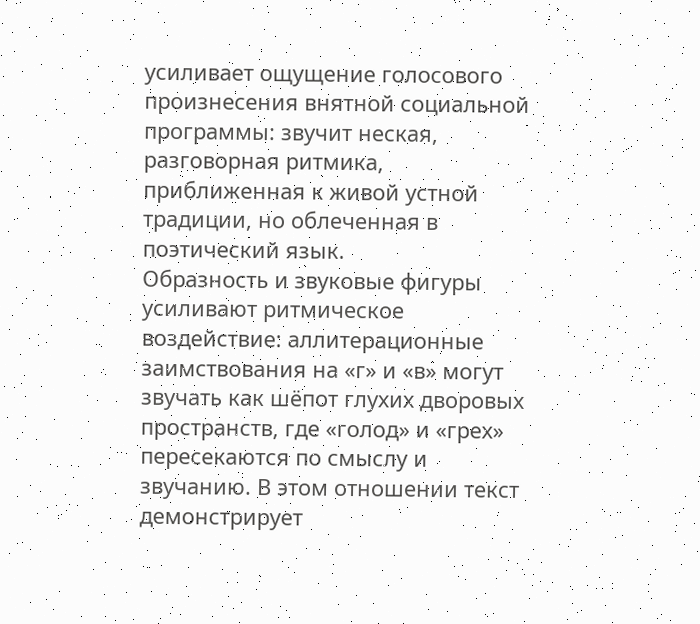усиливает ощущение голосового произнесения внятной социальной программы: звучит неская, разговорная ритмика, приближенная к живой устной традиции, но облеченная в поэтический язык.
Образность и звуковые фигуры усиливают ритмическое воздействие: аллитерационные заимствования на «г» и «в» могут звучать как шёпот глухих дворовых пространств, где «голод» и «грех» пересекаются по смыслу и звучанию. В этом отношении текст демонстрирует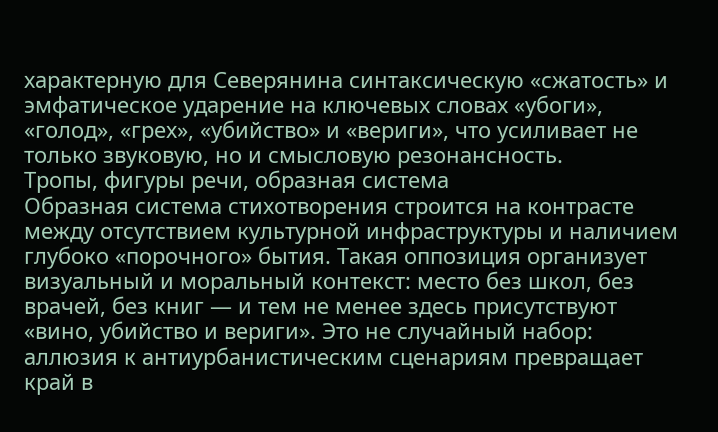характерную для Северянина синтаксическую «сжатость» и эмфатическое ударение на ключевых словах «убоги», «голод», «грех», «убийство» и «вериги», что усиливает не только звуковую, но и смысловую резонансность.
Тропы, фигуры речи, образная система
Образная система стихотворения строится на контрасте между отсутствием культурной инфраструктуры и наличием глубоко «порочного» бытия. Такая оппозиция организует визуальный и моральный контекст: место без школ, без врачей, без книг — и тем не менее здесь присутствуют «вино, убийство и вериги». Это не случайный набор: аллюзия к антиурбанистическим сценариям превращает край в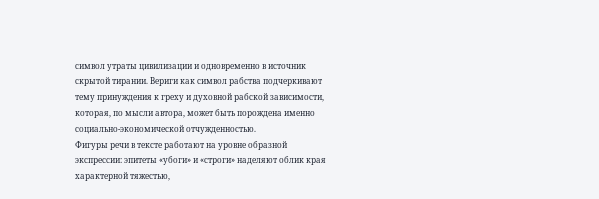символ утраты цивилизации и одновременно в источник скрытой тирании. Вериги как символ рабства подчеркивают тему принуждения к греху и духовной рабской зависимости, которая, по мысли автора, может быть порождена именно социально-экономической отчужденностью.
Фигуры речи в тексте работают на уровне образной экспрессии: эпитеты «убоги» и «строги» наделяют облик края характерной тяжестью,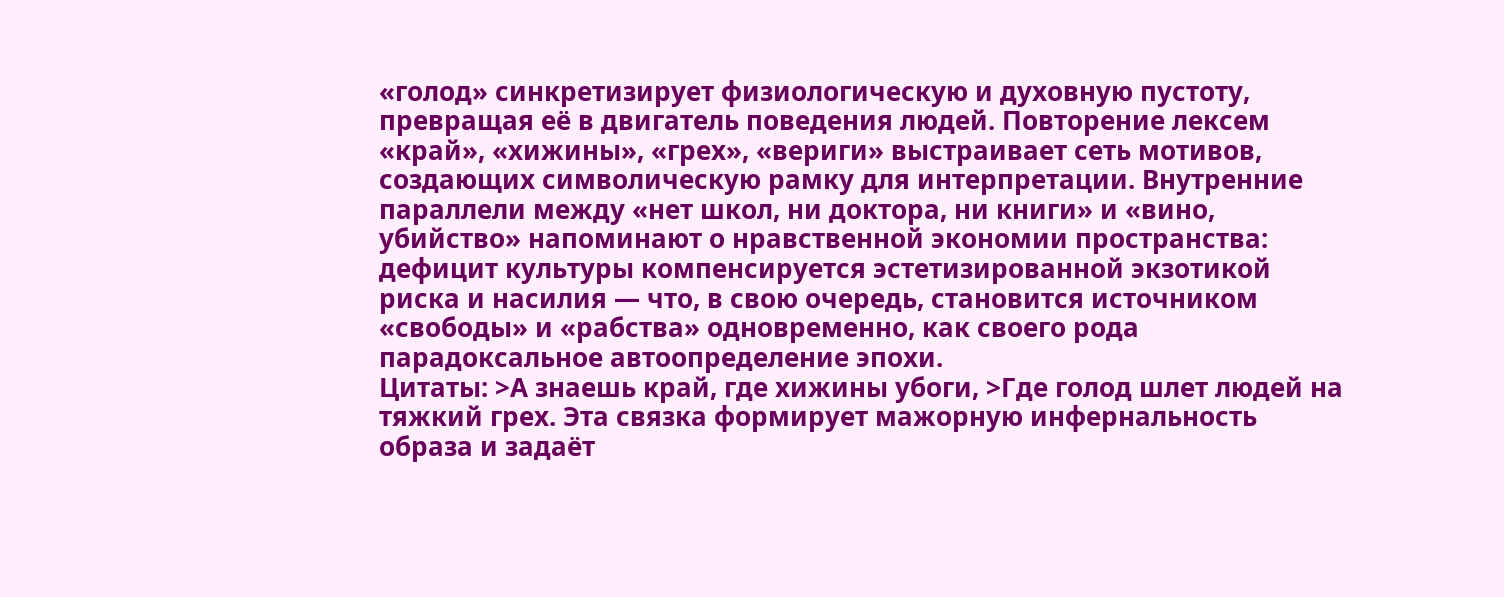«голод» синкретизирует физиологическую и духовную пустоту, превращая её в двигатель поведения людей. Повторение лексем «край», «хижины», «грех», «вериги» выстраивает сеть мотивов, создающих символическую рамку для интерпретации. Внутренние параллели между «нет школ, ни доктора, ни книги» и «вино, убийство» напоминают о нравственной экономии пространства: дефицит культуры компенсируется эстетизированной экзотикой риска и насилия — что, в свою очередь, становится источником «свободы» и «рабства» одновременно, как своего рода парадоксальное автоопределение эпохи.
Цитаты: >А знаешь край, где хижины убоги, >Где голод шлет людей на тяжкий грех. Эта связка формирует мажорную инфернальность образа и задаёт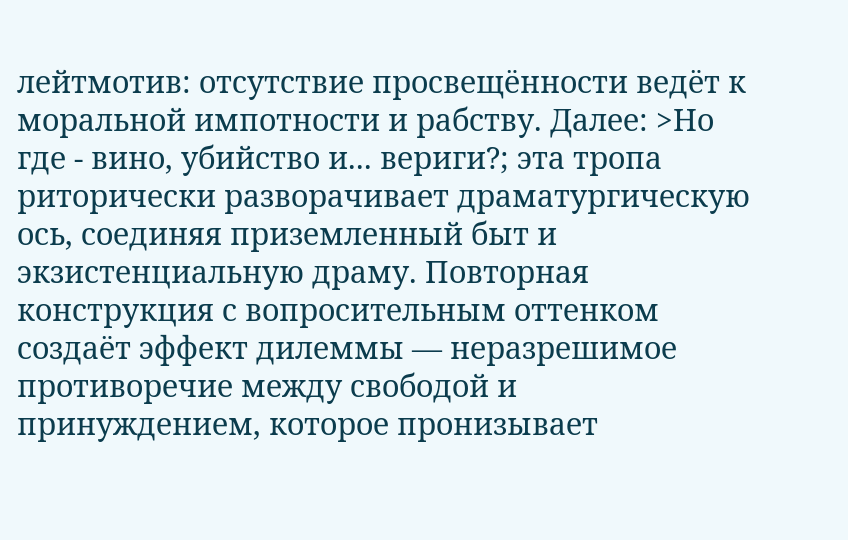лейтмотив: отсутствие просвещённости ведёт к моральной импотности и рабству. Далее: >Но где - вино, убийство и... вериги?; эта тропа риторически разворачивает драматургическую ось, соединяя приземленный быт и экзистенциальную драму. Повторная конструкция с вопросительным оттенком создаёт эффект дилеммы — неразрешимое противоречие между свободой и принуждением, которое пронизывает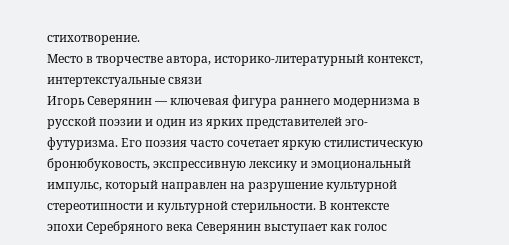стихотворение.
Место в творчестве автора, историко-литературный контекст, интертекстуальные связи
Игорь Северянин — ключевая фигура раннего модернизма в русской поэзии и один из ярких представителей эго-футуризма. Его поэзия часто сочетает яркую стилистическую бронюбуковость, экспрессивную лексику и эмоциональный импульс, который направлен на разрушение культурной стереотипности и культурной стерильности. В контексте эпохи Серебряного века Северянин выступает как голос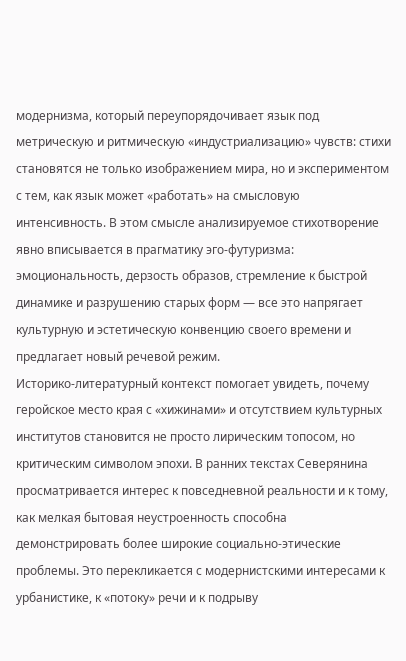модернизма, который переупорядочивает язык под метрическую и ритмическую «индустриализацию» чувств: стихи становятся не только изображением мира, но и экспериментом с тем, как язык может «работать» на смысловую интенсивность. В этом смысле анализируемое стихотворение явно вписывается в прагматику эго-футуризма: эмоциональность, дерзость образов, стремление к быстрой динамике и разрушению старых форм — все это напрягает культурную и эстетическую конвенцию своего времени и предлагает новый речевой режим.
Историко-литературный контекст помогает увидеть, почему геройское место края с «хижинами» и отсутствием культурных институтов становится не просто лирическим топосом, но критическим символом эпохи. В ранних текстах Северянина просматривается интерес к повседневной реальности и к тому, как мелкая бытовая неустроенность способна демонстрировать более широкие социально-этические проблемы. Это перекликается с модернистскими интересами к урбанистике, к «потоку» речи и к подрыву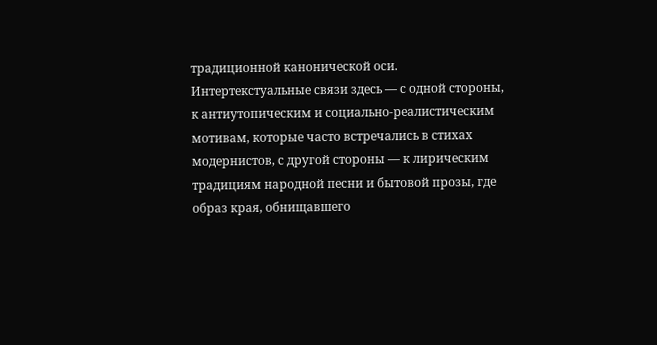традиционной канонической оси. Интертекстуальные связи здесь — с одной стороны, к антиутопическим и социально-реалистическим мотивам, которые часто встречались в стихах модернистов, с другой стороны — к лирическим традициям народной песни и бытовой прозы, где образ края, обнищавшего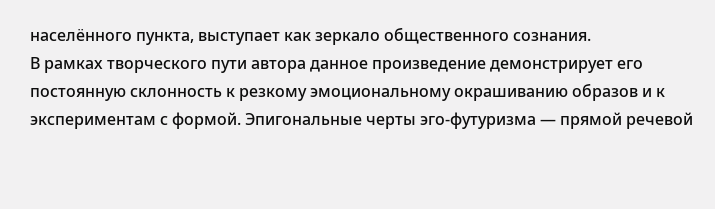населённого пункта, выступает как зеркало общественного сознания.
В рамках творческого пути автора данное произведение демонстрирует его постоянную склонность к резкому эмоциональному окрашиванию образов и к экспериментам с формой. Эпигональные черты эго-футуризма — прямой речевой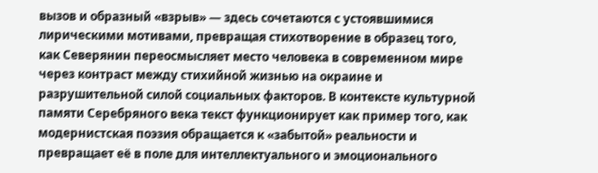вызов и образный «взрыв» — здесь сочетаются с устоявшимися лирическими мотивами, превращая стихотворение в образец того, как Северянин переосмысляет место человека в современном мире через контраст между стихийной жизнью на окраине и разрушительной силой социальных факторов. В контексте культурной памяти Серебряного века текст функционирует как пример того, как модернистская поэзия обращается к «забытой» реальности и превращает её в поле для интеллектуального и эмоционального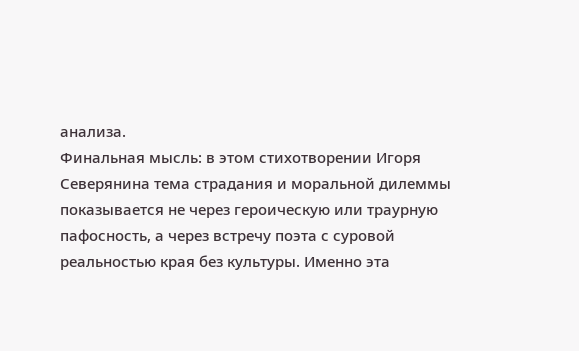анализа.
Финальная мысль: в этом стихотворении Игоря Северянина тема страдания и моральной дилеммы показывается не через героическую или траурную пафосность, а через встречу поэта с суровой реальностью края без культуры. Именно эта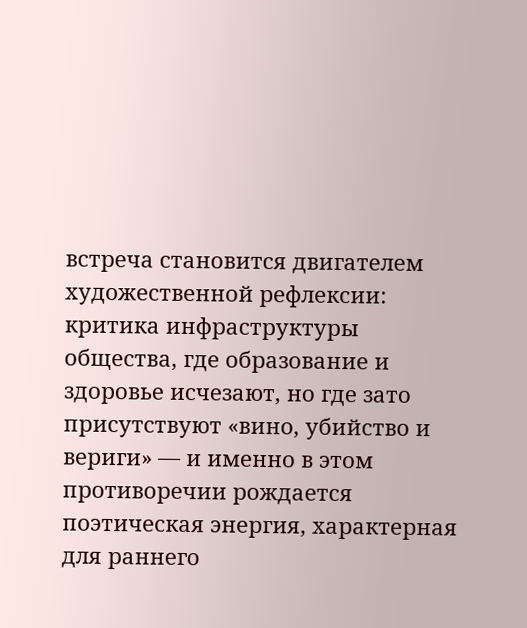встреча становится двигателем художественной рефлексии: критика инфраструктуры общества, где образование и здоровье исчезают, но где зато присутствуют «вино, убийство и вериги» — и именно в этом противоречии рождается поэтическая энергия, характерная для раннего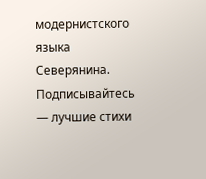модернистского языка Северянина.
Подписывайтесь — лучшие стихи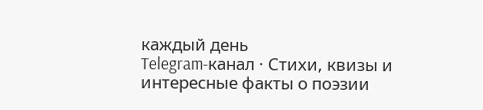каждый день
Telegram-канал · Стихи, квизы и интересные факты о поэзии